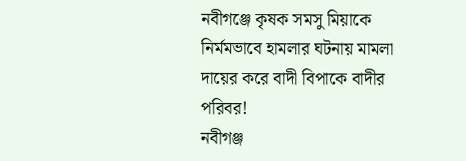নবীগঞ্জে কৃষক সমসু মিয়াকে নির্মমভাবে হামলার ঘটনায় মামলা দায়ের করে বাদী বিপাকে বাদীর পরিবর!
নবীগঞ্জ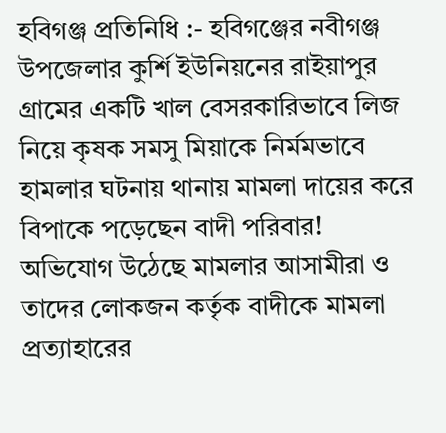হবিগঞ্জ প্রতিনিধি :- হবিগঞ্জের নবীগঞ্জ উপজেলার কুর্শি ইউনিয়নের রাইয়াপুর গ্রামের একটি খাল বেসরকারিভাবে লিজ নিয়ে কৃষক সমসু মিয়াকে নির্মমভাবে হামলার ঘটনায় থানায় মামলা দায়ের করে বিপাকে পড়েছেন বাদী পরিবার!
অভিযোগ উঠেছে মামলার আসামীরা ও তাদের লোকজন কর্তৃক বাদীকে মামলা প্রত্যাহারের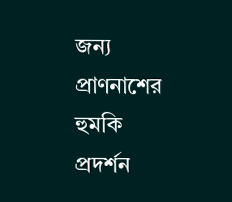জন্য প্রাণনাশের হুমকি প্রদর্শন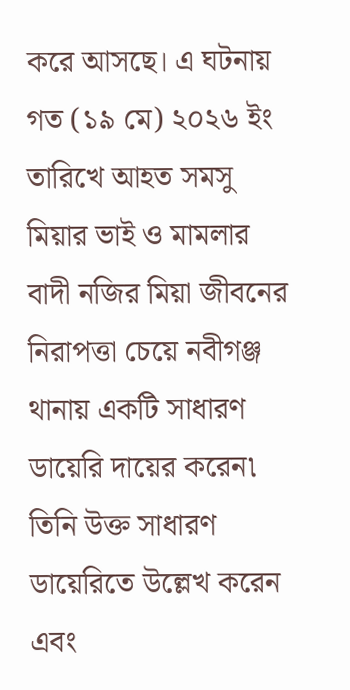করে আসছে। এ ঘটনায় গত (১৯ মে) ২০২৬ ইং তারিখে আহত সমসু মিয়ার ভাই ও মামলার বাদী নজির মিয়া জীবনের নিরাপত্তা চেয়ে নবীগঞ্জ থানায় একটি সাধারণ ডায়েরি দায়ের করেন৷ তিনি উক্ত সাধারণ ডায়েরিতে উল্লেখ করেন এবং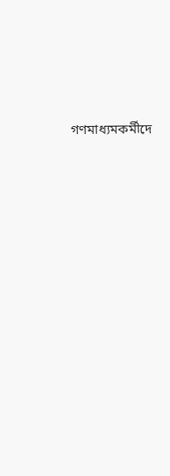গণমাধ্যমকর্মীদে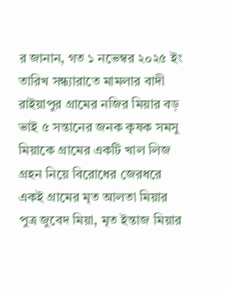র জানান, গত ১ নভেম্বর ২০২৫ ইং তারিখ সন্ধ্যারাতে মামলার বাদী রাইয়াপুর গ্রামের নজির মিয়ার বড় ভাই ৫ সন্তানের জনক কৃষক সমসু মিয়াকে গ্রামের একটি খাল লিজ গ্রহন নিয়ে বিরোধের জেরধরে একই গ্রামের মৃত আলতা মিয়ার পুত্র জুবেদ মিয়া, মৃত ইন্তাজ মিয়ার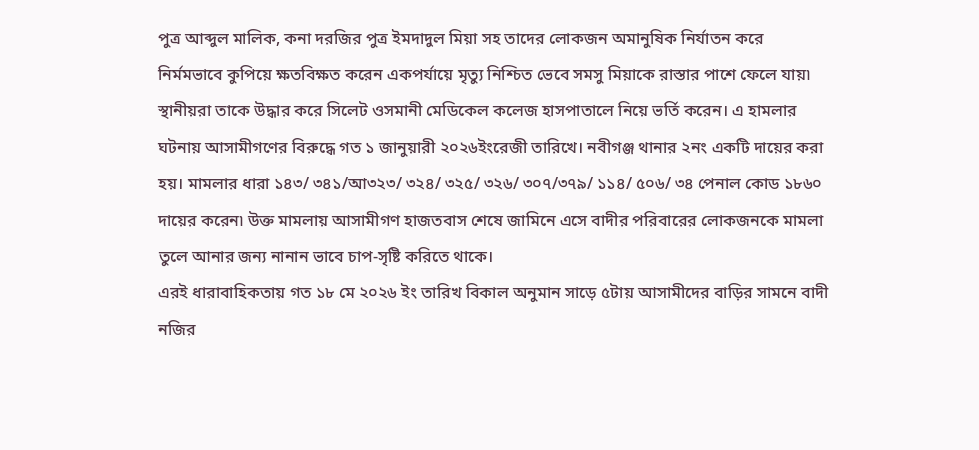পুত্র আব্দুল মালিক, কনা দরজির পুত্র ইমদাদুল মিয়া সহ তাদের লোকজন অমানুষিক নির্যাতন করে নির্মমভাবে কুপিয়ে ক্ষতবিক্ষত করেন একপর্যায়ে মৃত্যু নিশ্চিত ভেবে সমসু মিয়াকে রাস্তার পাশে ফেলে যায়৷ স্থানীয়রা তাকে উদ্ধার করে সিলেট ওসমানী মেডিকেল কলেজ হাসপাতালে নিয়ে ভর্তি করেন। এ হামলার ঘটনায় আসামীগণের বিরুদ্ধে গত ১ জানুয়ারী ২০২৬ইংরেজী তারিখে। নবীগঞ্জ থানার ২নং একটি দায়ের করা হয়। মামলার ধারা ১৪৩/ ৩৪১/আ৩২৩/ ৩২৪/ ৩২৫/ ৩২৬/ ৩০৭/৩৭৯/ ১১৪/ ৫০৬/ ৩৪ পেনাল কোড ১৮৬০ দায়ের করেন৷ উক্ত মামলায় আসামীগণ হাজতবাস শেষে জামিনে এসে বাদীর পরিবারের লোকজনকে মামলা তুলে আনার জন্য নানান ভাবে চাপ-সৃষ্টি করিতে থাকে।
এরই ধারাবাহিকতায় গত ১৮ মে ২০২৬ ইং তারিখ বিকাল অনুমান সাড়ে ৫টায় আসামীদের বাড়ির সামনে বাদী নজির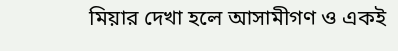মিয়ার দেখা হলে আসামীগণ ও একই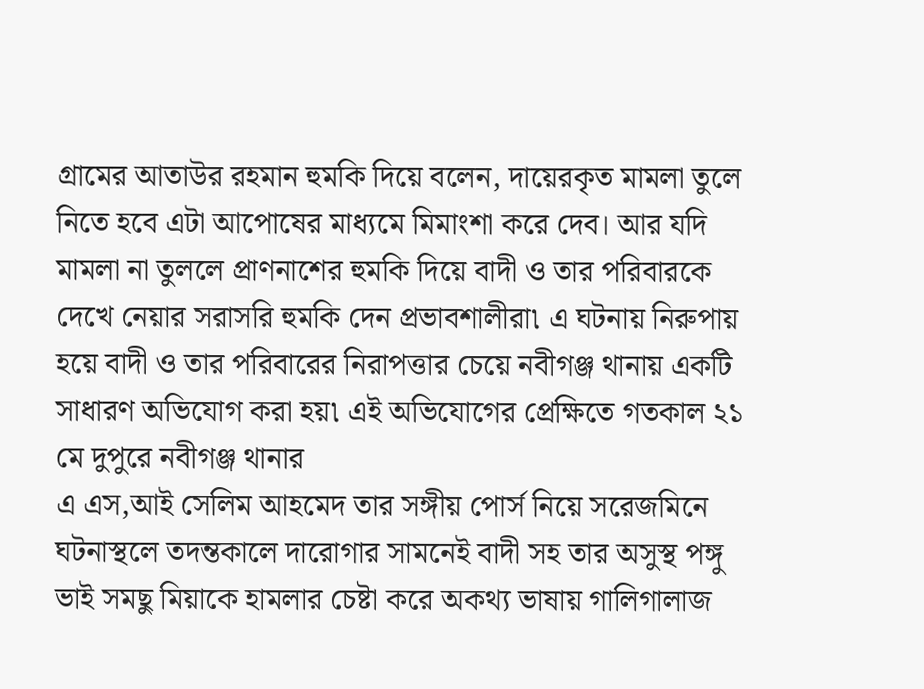গ্রামের আতাউর রহমান হুমকি দিয়ে বলেন, দায়েরকৃত মামলা তুলে নিতে হবে এটা আপোষের মাধ্যমে মিমাংশা করে দেব। আর যদি মামলা না তুললে প্রাণনাশের হুমকি দিয়ে বাদী ও তার পরিবারকে দেখে নেয়ার সরাসরি হুমকি দেন প্রভাবশালীরা৷ এ ঘটনায় নিরুপায় হয়ে বাদী ও তার পরিবারের নিরাপত্তার চেয়ে নবীগঞ্জ থানায় একটি সাধারণ অভিযোগ করা হয়৷ এই অভিযোগের প্রেক্ষিতে গতকাল ২১ মে দুপুরে নবীগঞ্জ থানার
এ এস,আই সেলিম আহমেদ তার সঙ্গীয় পোর্স নিয়ে সরেজমিনে ঘটনাস্থলে তদন্তকালে দারোগার সামনেই বাদী সহ তার অসুস্থ পঙ্গু ভাই সমছু মিয়াকে হামলার চেষ্টা করে অকথ্য ভাষায় গালিগালাজ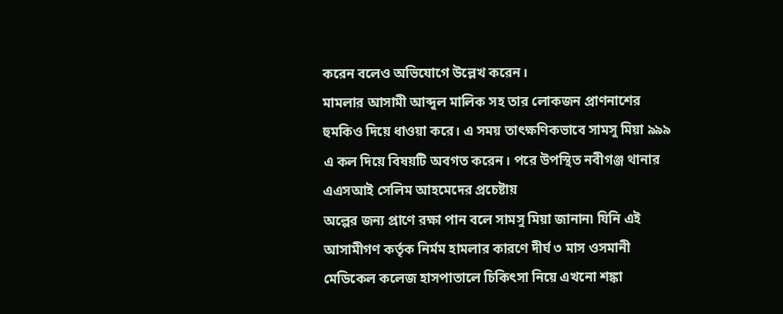করেন বলেও অভিযোগে উল্লেখ করেন।
মামলার আসামী আব্দুল মালিক সহ তার লোকজন প্রাণনাশের হুমকিও দিয়ে ধাওয়া করে। এ সময় তাৎক্ষণিকভাবে সামসু মিয়া ৯৯৯ এ কল দিয়ে বিষয়টি অবগত করেন। পরে উপস্থিত নবীগঞ্জ থানার এএসআই সেলিম আহমেদের প্রচেষ্টায়
অল্পের জন্য প্রাণে রক্ষা পান বলে সামসু মিয়া জানান৷ যিনি এই আসামীগণ কর্তৃক নির্মম হামলার কারণে দীর্ঘ ৩ মাস ওসমানী মেডিকেল কলেজ হাসপাতালে চিকিৎসা নিয়ে এখনো শঙ্কা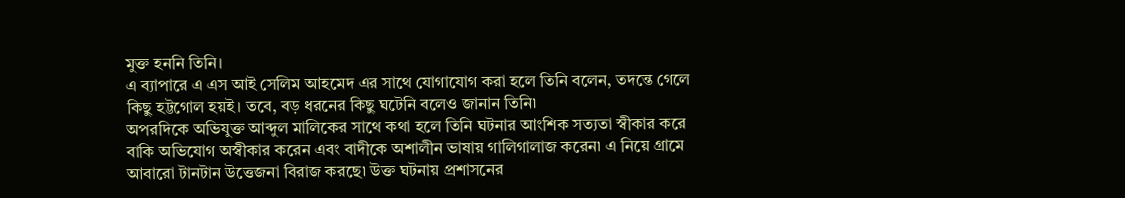মুক্ত হননি তিনি।
এ ব্যাপারে এ এস আই সেলিম আহমেদ এর সাথে যোগাযোগ করা হলে তিনি বলেন, তদন্তে গেলে কিছু হট্টগোল হয়ই। তবে, বড় ধরনের কিছু ঘটেনি বলেও জানান তিনি৷
অপরদিকে অভিযুক্ত আব্দুল মালিকের সাথে কথা হলে তিনি ঘটনার আংশিক সত্যতা স্বীকার করে বাকি অভিযোগ অস্বীকার করেন এবং বাদীকে অশালীন ভাষায় গালিগালাজ করেন৷ এ নিয়ে গ্রামে আবারো টানটান উত্তেজনা বিরাজ করছে৷ উক্ত ঘটনায় প্রশাসনের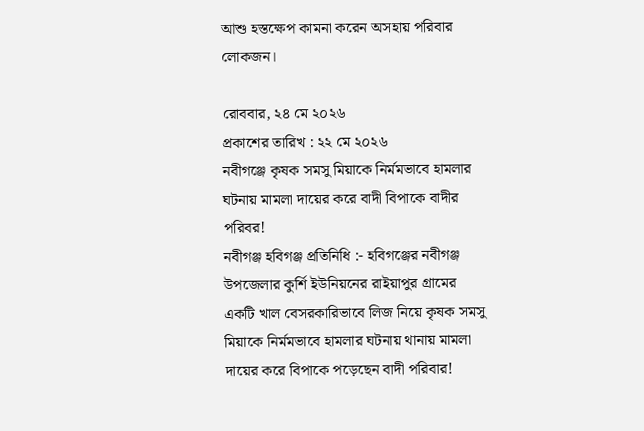আশু হস্তক্ষেপ কামনা করেন অসহায় পরিবার লোকজন।

রোববার, ২৪ মে ২০২৬
প্রকাশের তারিখ : ২২ মে ২০২৬
নবীগঞ্জে কৃষক সমসু মিয়াকে নির্মমভাবে হামলার ঘটনায় মামলা দায়ের করে বাদী বিপাকে বাদীর পরিবর!
নবীগঞ্জ হবিগঞ্জ প্রতিনিধি :- হবিগঞ্জের নবীগঞ্জ উপজেলার কুর্শি ইউনিয়নের রাইয়াপুর গ্রামের একটি খাল বেসরকারিভাবে লিজ নিয়ে কৃষক সমসু মিয়াকে নির্মমভাবে হামলার ঘটনায় থানায় মামলা দায়ের করে বিপাকে পড়েছেন বাদী পরিবার!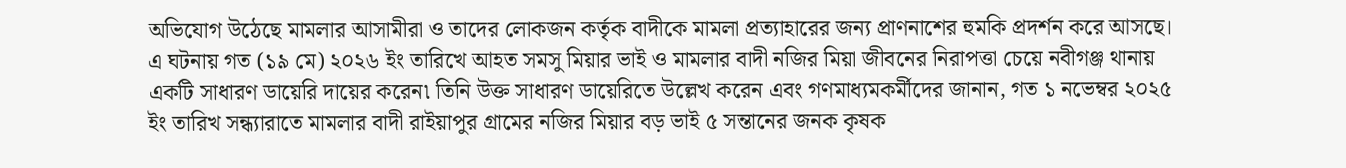অভিযোগ উঠেছে মামলার আসামীরা ও তাদের লোকজন কর্তৃক বাদীকে মামলা প্রত্যাহারের জন্য প্রাণনাশের হুমকি প্রদর্শন করে আসছে। এ ঘটনায় গত (১৯ মে) ২০২৬ ইং তারিখে আহত সমসু মিয়ার ভাই ও মামলার বাদী নজির মিয়া জীবনের নিরাপত্তা চেয়ে নবীগঞ্জ থানায় একটি সাধারণ ডায়েরি দায়ের করেন৷ তিনি উক্ত সাধারণ ডায়েরিতে উল্লেখ করেন এবং গণমাধ্যমকর্মীদের জানান, গত ১ নভেম্বর ২০২৫ ইং তারিখ সন্ধ্যারাতে মামলার বাদী রাইয়াপুর গ্রামের নজির মিয়ার বড় ভাই ৫ সন্তানের জনক কৃষক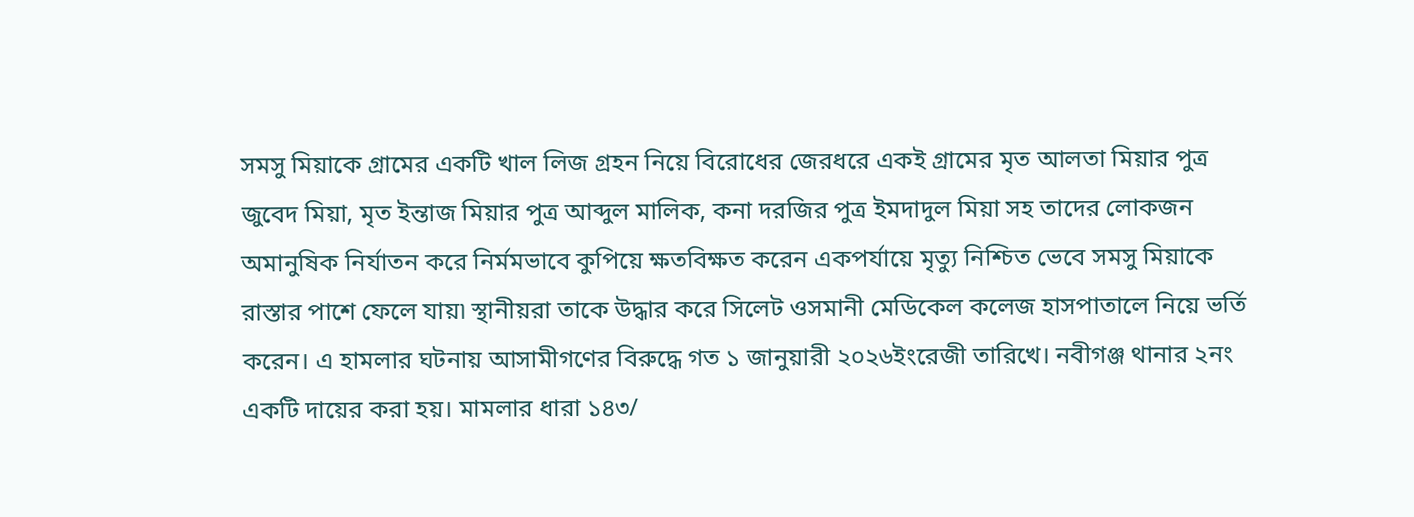সমসু মিয়াকে গ্রামের একটি খাল লিজ গ্রহন নিয়ে বিরোধের জেরধরে একই গ্রামের মৃত আলতা মিয়ার পুত্র জুবেদ মিয়া, মৃত ইন্তাজ মিয়ার পুত্র আব্দুল মালিক, কনা দরজির পুত্র ইমদাদুল মিয়া সহ তাদের লোকজন অমানুষিক নির্যাতন করে নির্মমভাবে কুপিয়ে ক্ষতবিক্ষত করেন একপর্যায়ে মৃত্যু নিশ্চিত ভেবে সমসু মিয়াকে রাস্তার পাশে ফেলে যায়৷ স্থানীয়রা তাকে উদ্ধার করে সিলেট ওসমানী মেডিকেল কলেজ হাসপাতালে নিয়ে ভর্তি করেন। এ হামলার ঘটনায় আসামীগণের বিরুদ্ধে গত ১ জানুয়ারী ২০২৬ইংরেজী তারিখে। নবীগঞ্জ থানার ২নং একটি দায়ের করা হয়। মামলার ধারা ১৪৩/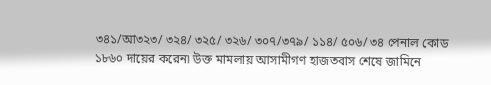৩৪১/আ৩২৩/ ৩২৪/ ৩২৫/ ৩২৬/ ৩০৭/৩৭৯/ ১১৪/ ৫০৬/ ৩৪ পেনাল কোড ১৮৬০ দায়ের করেন৷ উক্ত মামলায় আসামীগণ হাজতবাস শেষে জামিনে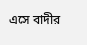এসে বাদীর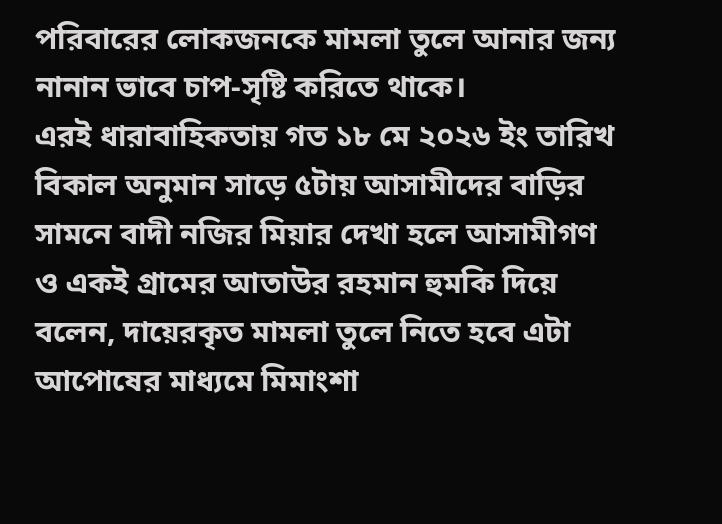পরিবারের লোকজনকে মামলা তুলে আনার জন্য নানান ভাবে চাপ-সৃষ্টি করিতে থাকে।
এরই ধারাবাহিকতায় গত ১৮ মে ২০২৬ ইং তারিখ বিকাল অনুমান সাড়ে ৫টায় আসামীদের বাড়ির সামনে বাদী নজির মিয়ার দেখা হলে আসামীগণ ও একই গ্রামের আতাউর রহমান হুমকি দিয়ে বলেন, দায়েরকৃত মামলা তুলে নিতে হবে এটা আপোষের মাধ্যমে মিমাংশা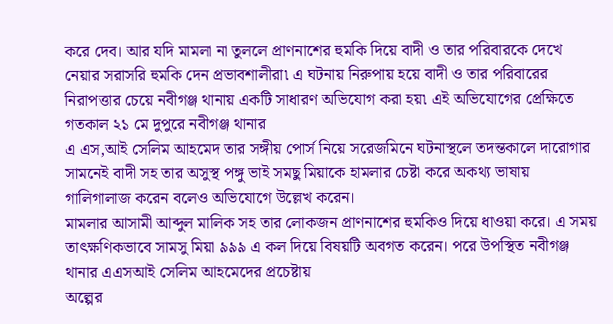করে দেব। আর যদি মামলা না তুললে প্রাণনাশের হুমকি দিয়ে বাদী ও তার পরিবারকে দেখে নেয়ার সরাসরি হুমকি দেন প্রভাবশালীরা৷ এ ঘটনায় নিরুপায় হয়ে বাদী ও তার পরিবারের নিরাপত্তার চেয়ে নবীগঞ্জ থানায় একটি সাধারণ অভিযোগ করা হয়৷ এই অভিযোগের প্রেক্ষিতে গতকাল ২১ মে দুপুরে নবীগঞ্জ থানার
এ এস,আই সেলিম আহমেদ তার সঙ্গীয় পোর্স নিয়ে সরেজমিনে ঘটনাস্থলে তদন্তকালে দারোগার সামনেই বাদী সহ তার অসুস্থ পঙ্গু ভাই সমছু মিয়াকে হামলার চেষ্টা করে অকথ্য ভাষায় গালিগালাজ করেন বলেও অভিযোগে উল্লেখ করেন।
মামলার আসামী আব্দুল মালিক সহ তার লোকজন প্রাণনাশের হুমকিও দিয়ে ধাওয়া করে। এ সময় তাৎক্ষণিকভাবে সামসু মিয়া ৯৯৯ এ কল দিয়ে বিষয়টি অবগত করেন। পরে উপস্থিত নবীগঞ্জ থানার এএসআই সেলিম আহমেদের প্রচেষ্টায়
অল্পের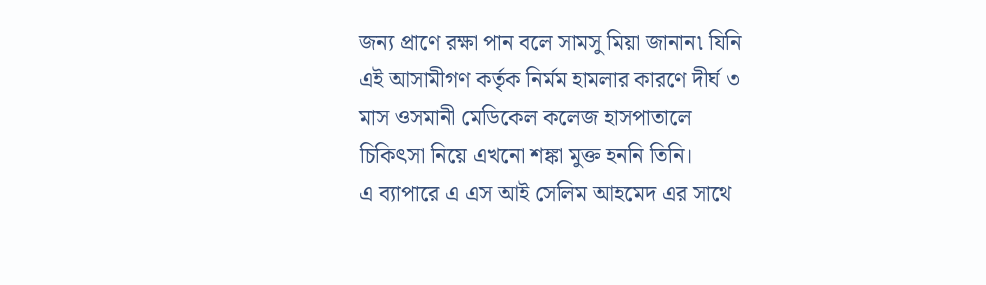জন্য প্রাণে রক্ষা পান বলে সামসু মিয়া জানান৷ যিনি এই আসামীগণ কর্তৃক নির্মম হামলার কারণে দীর্ঘ ৩ মাস ওসমানী মেডিকেল কলেজ হাসপাতালে চিকিৎসা নিয়ে এখনো শঙ্কা মুক্ত হননি তিনি।
এ ব্যাপারে এ এস আই সেলিম আহমেদ এর সাথে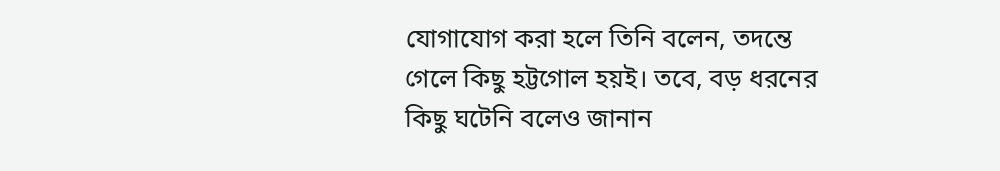যোগাযোগ করা হলে তিনি বলেন, তদন্তে গেলে কিছু হট্টগোল হয়ই। তবে, বড় ধরনের কিছু ঘটেনি বলেও জানান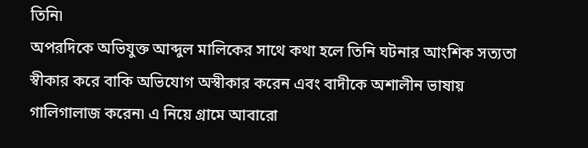তিনি৷
অপরদিকে অভিযুক্ত আব্দুল মালিকের সাথে কথা হলে তিনি ঘটনার আংশিক সত্যতা স্বীকার করে বাকি অভিযোগ অস্বীকার করেন এবং বাদীকে অশালীন ভাষায় গালিগালাজ করেন৷ এ নিয়ে গ্রামে আবারো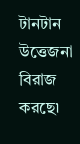টানটান উত্তেজনা বিরাজ করছে৷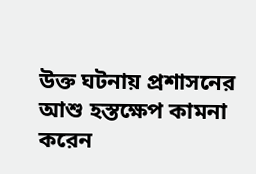উক্ত ঘটনায় প্রশাসনের আশু হস্তক্ষেপ কামনা করেন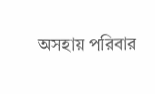অসহায় পরিবার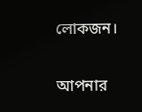লোকজন।

আপনার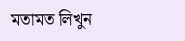মতামত লিখুন